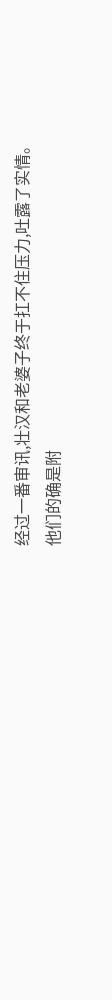经过一番审讯,壮汉和老婆子终于扛不住压力,吐露了实情。
他们的确是附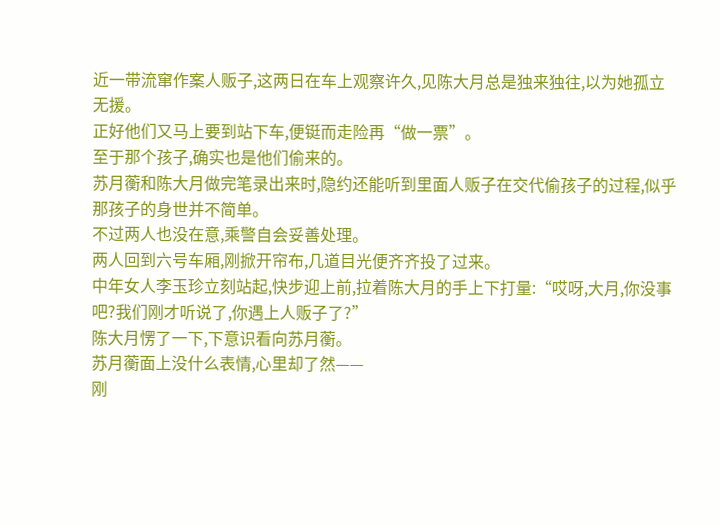近一带流窜作案人贩子,这两日在车上观察许久,见陈大月总是独来独往,以为她孤立无援。
正好他们又马上要到站下车,便铤而走险再“做一票”。
至于那个孩子,确实也是他们偷来的。
苏月蘅和陈大月做完笔录出来时,隐约还能听到里面人贩子在交代偷孩子的过程,似乎那孩子的身世并不简单。
不过两人也没在意,乘警自会妥善处理。
两人回到六号车厢,刚掀开帘布,几道目光便齐齐投了过来。
中年女人李玉珍立刻站起,快步迎上前,拉着陈大月的手上下打量:“哎呀,大月,你没事吧?我们刚才听说了,你遇上人贩子了?”
陈大月愣了一下,下意识看向苏月蘅。
苏月蘅面上没什么表情,心里却了然——
刚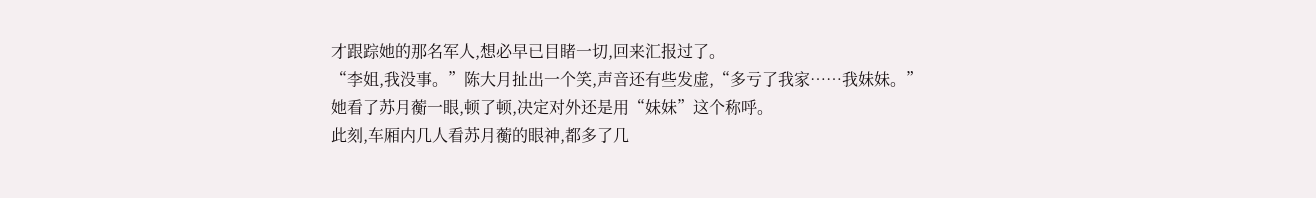才跟踪她的那名军人,想必早已目睹一切,回来汇报过了。
“李姐,我没事。”陈大月扯出一个笑,声音还有些发虚,“多亏了我家……我妹妹。”
她看了苏月蘅一眼,顿了顿,决定对外还是用“妹妹”这个称呼。
此刻,车厢内几人看苏月蘅的眼神,都多了几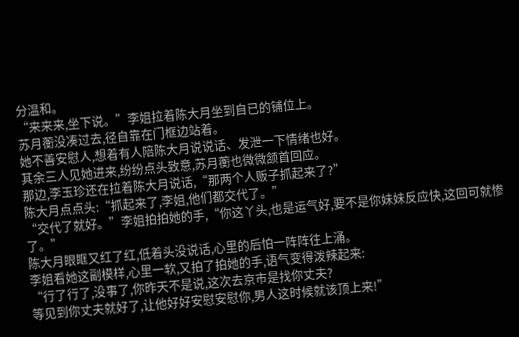分温和。
“来来来,坐下说。”李姐拉着陈大月坐到自已的铺位上。
苏月蘅没凑过去,径自靠在门框边站着。
她不善安慰人,想着有人陪陈大月说说话、发泄一下情绪也好。
其余三人见她进来,纷纷点头致意,苏月蘅也微微颔首回应。
那边,李玉珍还在拉着陈大月说话,“那两个人贩子抓起来了?”
陈大月点点头:“抓起来了,李姐,他们都交代了。”
“交代了就好。”李姐拍拍她的手,“你这丫头,也是运气好,要不是你妹妹反应快,这回可就惨了。”
陈大月眼眶又红了红,低着头没说话,心里的后怕一阵阵往上涌。
李姐看她这副模样,心里一软,又拍了拍她的手,语气变得泼辣起来:
“行了行了,没事了,你昨天不是说,这次去京市是找你丈夫?
等见到你丈夫就好了,让他好好安慰安慰你,男人这时候就该顶上来!”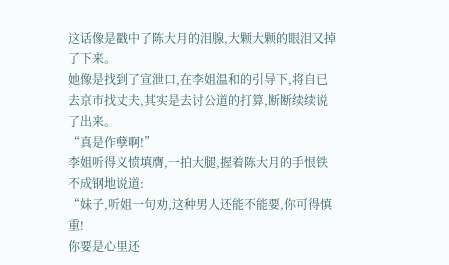这话像是戳中了陈大月的泪腺,大颗大颗的眼泪又掉了下来。
她像是找到了宣泄口,在李姐温和的引导下,将自已去京市找丈夫,其实是去讨公道的打算,断断续续说了出来。
“真是作孽啊!”
李姐听得义愤填膺,一拍大腿,握着陈大月的手恨铁不成钢地说道:
“妹子,听姐一句劝,这种男人还能不能要,你可得慎重!
你要是心里还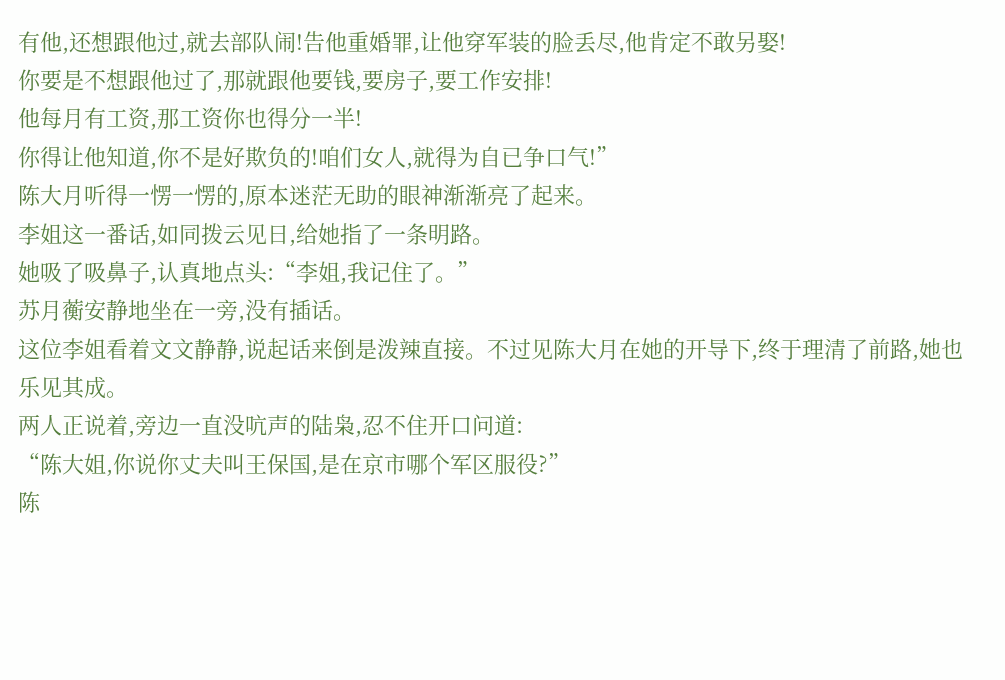有他,还想跟他过,就去部队闹!告他重婚罪,让他穿军装的脸丢尽,他肯定不敢另娶!
你要是不想跟他过了,那就跟他要钱,要房子,要工作安排!
他每月有工资,那工资你也得分一半!
你得让他知道,你不是好欺负的!咱们女人,就得为自已争口气!”
陈大月听得一愣一愣的,原本迷茫无助的眼神渐渐亮了起来。
李姐这一番话,如同拨云见日,给她指了一条明路。
她吸了吸鼻子,认真地点头:“李姐,我记住了。”
苏月蘅安静地坐在一旁,没有插话。
这位李姐看着文文静静,说起话来倒是泼辣直接。不过见陈大月在她的开导下,终于理清了前路,她也乐见其成。
两人正说着,旁边一直没吭声的陆枭,忍不住开口问道:
“陈大姐,你说你丈夫叫王保国,是在京市哪个军区服役?”
陈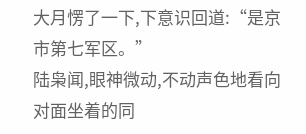大月愣了一下,下意识回道:“是京市第七军区。”
陆枭闻,眼神微动,不动声色地看向对面坐着的同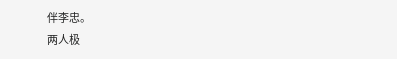伴李忠。
两人极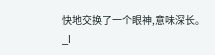快地交换了一个眼神,意味深长。
_l